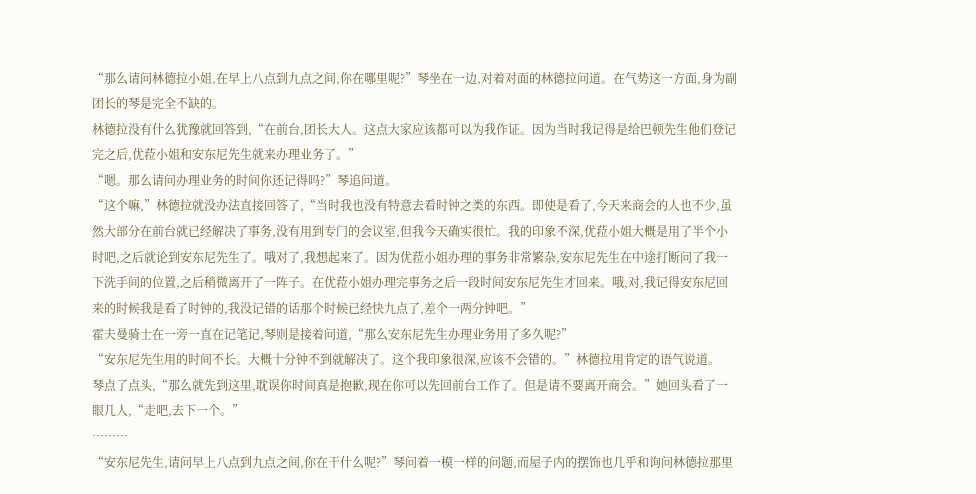“那么请问林德拉小姐,在早上八点到九点之间,你在哪里呢?”琴坐在一边,对着对面的林德拉问道。在气势这一方面,身为副团长的琴是完全不缺的。
林德拉没有什么犹豫就回答到,“在前台,团长大人。这点大家应该都可以为我作证。因为当时我记得是给巴顿先生他们登记完之后,优菈小姐和安东尼先生就来办理业务了。”
“嗯。那么请问办理业务的时间你还记得吗?”琴追问道。
“这个嘛,”林德拉就没办法直接回答了,“当时我也没有特意去看时钟之类的东西。即使是看了,今天来商会的人也不少,虽然大部分在前台就已经解决了事务,没有用到专门的会议室,但我今天确实很忙。我的印象不深,优菈小姐大概是用了半个小时吧,之后就论到安东尼先生了。哦对了,我想起来了。因为优菈小姐办理的事务非常繁杂,安东尼先生在中途打断问了我一下洗手间的位置,之后稍微离开了一阵子。在优菈小姐办理完事务之后一段时间安东尼先生才回来。哦,对,我记得安东尼回来的时候我是看了时钟的,我没记错的话那个时候已经快九点了,差个一两分钟吧。”
霍夫曼骑士在一旁一直在记笔记,琴则是接着问道,“那么安东尼先生办理业务用了多久呢?”
“安东尼先生用的时间不长。大概十分钟不到就解决了。这个我印象很深,应该不会错的。”林德拉用肯定的语气说道。
琴点了点头,“那么就先到这里,耽误你时间真是抱歉,现在你可以先回前台工作了。但是请不要离开商会。”她回头看了一眼几人,“走吧,去下一个。”
………
“安东尼先生,请问早上八点到九点之间,你在干什么呢?”琴问着一模一样的问题,而屋子内的摆饰也几乎和询问林德拉那里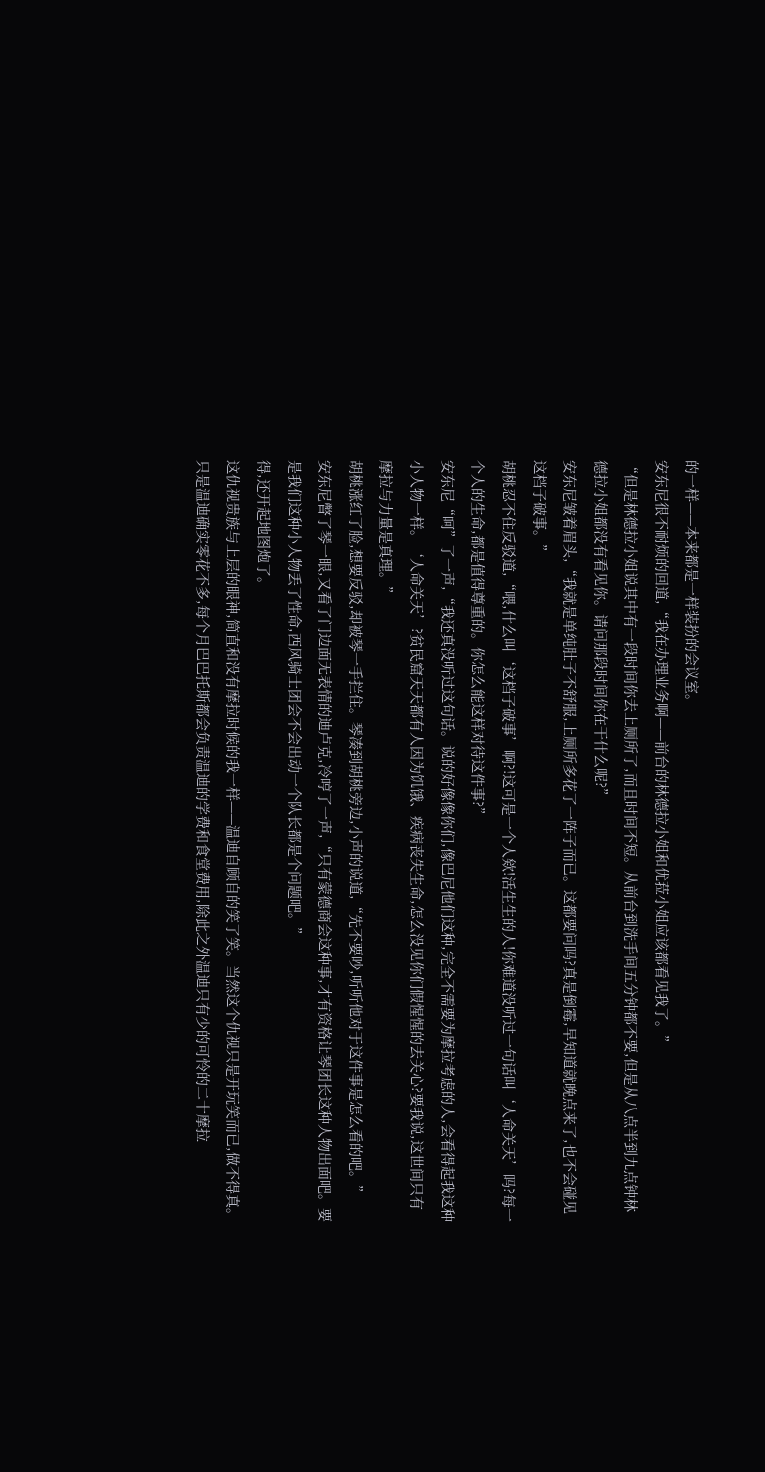的一样——本来都是一样装扮的会议室。
安东尼很不耐烦的回道,“我在办理业务啊——前台的林德拉小姐和优菈小姐应该都看见我了。”
“但是林德拉小姐说其中有一段时间你去上厕所了,而且时间不短。从前台到洗手间五分钟都不要,但是从八点半到九点钟林德拉小姐都没有看见你。请问那段时间你在干什么呢?”
安东尼皱着眉头,“我就是单纯肚子不舒服,上厕所多花了一阵子而已。这都要问吗?真是倒霉,早知道就晚点来了,也不会碰见这档子破事。”
胡桃忍不住反驳道,“喂,什么叫‘这档子破事’啊?!这可是一个人欸!活生生的人!你难道没听过一句话叫‘人命关天’吗?每一个人的生命,都是值得尊重的。你怎么能这样对待这件事?”
安东尼“呵”了一声,“我还真没听过这句话。说的好像像你们,像巴尼他们这种,完全不需要为摩拉考虑的人,会看得起我这种小人物一样。‘人命关天’?贫民窟天天都有人因为饥饿、疾病丧失生命,怎么没见你们假惺惺的去关心?要我说,这世间只有摩拉与力量是真理。”
胡桃涨红了脸,想要反驳,却被琴一手拦住。琴凑到胡桃旁边,小声的说道,“先不要吵,听听他对于这件事是怎么看的吧。”
安东尼瞥了琴一眼,又看了门边面无表情的迪卢克,冷哼了一声,“只有蒙德商会这种事,才有资格让琴团长这种人物出面吧。要是我们这种小人物丢了性命,西风骑士团会不会出动一个队长都是个问题吧。”
得,还开起地图炮了。
这仇视贵族与上层的眼神,简直和没有摩拉时候的我一样——温迪自顾自的笑了笑。当然这个仇视只是开玩笑而已,做不得真。只是温迪确实零花不多,每个月巴巴托斯都会负责温迪的学费和食堂费用,除此之外温迪只有少的可怜的二十摩拉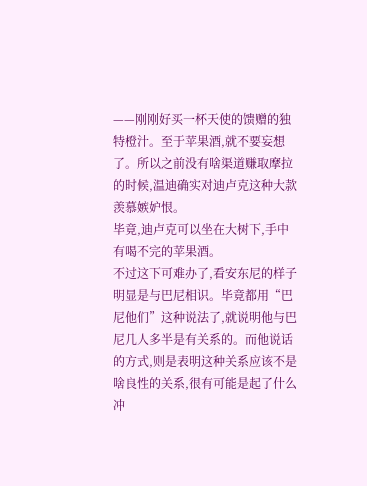——刚刚好买一杯天使的馈赠的独特橙汁。至于苹果酒,就不要妄想了。所以之前没有啥渠道赚取摩拉的时候,温迪确实对迪卢克这种大款羡慕嫉妒恨。
毕竟,迪卢克可以坐在大树下,手中有喝不完的苹果酒。
不过这下可难办了,看安东尼的样子明显是与巴尼相识。毕竟都用“巴尼他们”这种说法了,就说明他与巴尼几人多半是有关系的。而他说话的方式,则是表明这种关系应该不是啥良性的关系,很有可能是起了什么冲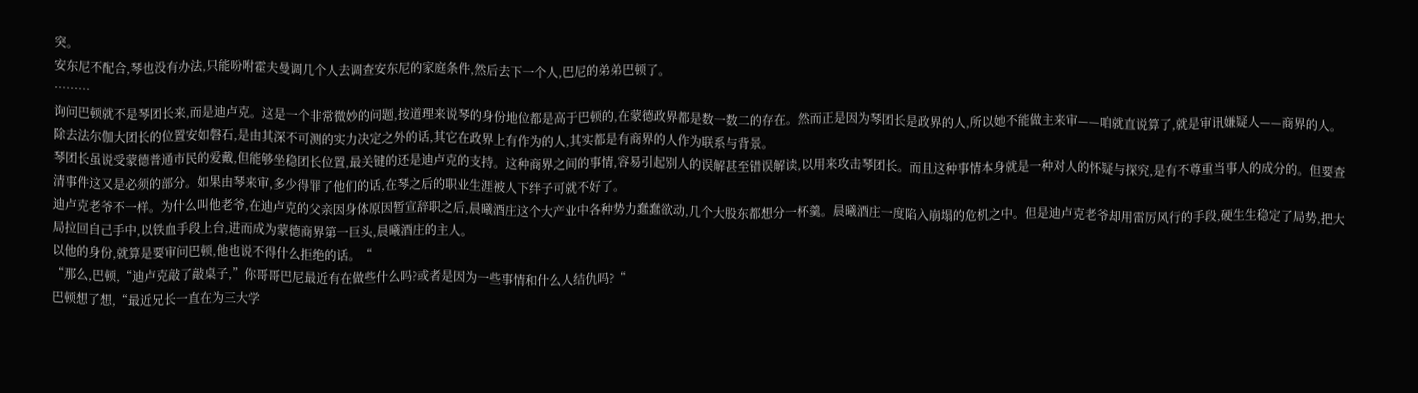突。
安东尼不配合,琴也没有办法,只能吩咐霍夫曼调几个人去调查安东尼的家庭条件,然后去下一个人,巴尼的弟弟巴顿了。
………
询问巴顿就不是琴团长来,而是迪卢克。这是一个非常微妙的问题,按道理来说琴的身份地位都是高于巴顿的,在蒙德政界都是数一数二的存在。然而正是因为琴团长是政界的人,所以她不能做主来审——咱就直说算了,就是审讯嫌疑人——商界的人。除去法尔伽大团长的位置安如磐石,是由其深不可测的实力决定之外的话,其它在政界上有作为的人,其实都是有商界的人作为联系与背景。
琴团长虽说受蒙德普通市民的爱戴,但能够坐稳团长位置,最关键的还是迪卢克的支持。这种商界之间的事情,容易引起别人的误解甚至错误解读,以用来攻击琴团长。而且这种事情本身就是一种对人的怀疑与探究,是有不尊重当事人的成分的。但要查清事件这又是必须的部分。如果由琴来审,多少得罪了他们的话,在琴之后的职业生涯被人下绊子可就不好了。
迪卢克老爷不一样。为什么叫他老爷,在迪卢克的父亲因身体原因暂宣辞职之后,晨曦酒庄这个大产业中各种势力蠢蠢欲动,几个大股东都想分一杯羹。晨曦酒庄一度陷入崩塌的危机之中。但是迪卢克老爷却用雷厉风行的手段,硬生生稳定了局势,把大局拉回自己手中,以铁血手段上台,进而成为蒙德商界第一巨头,晨曦酒庄的主人。
以他的身份,就算是要审问巴顿,他也说不得什么拒绝的话。“
“那么,巴顿,“迪卢克敲了敲桌子,”你哥哥巴尼最近有在做些什么吗?或者是因为一些事情和什么人结仇吗?“
巴顿想了想,“最近兄长一直在为三大学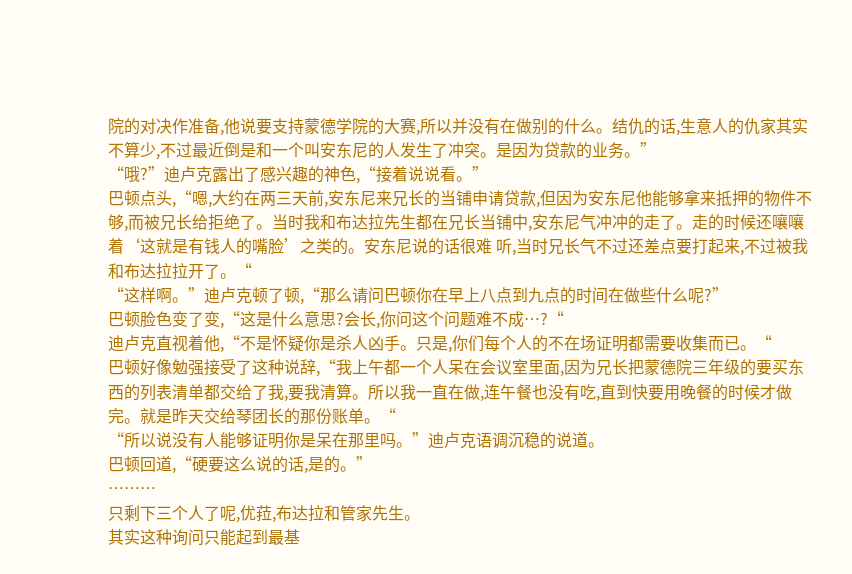院的对决作准备,他说要支持蒙德学院的大赛,所以并没有在做别的什么。结仇的话,生意人的仇家其实不算少,不过最近倒是和一个叫安东尼的人发生了冲突。是因为贷款的业务。”
“哦?”迪卢克露出了感兴趣的神色,“接着说说看。”
巴顿点头,“嗯,大约在两三天前,安东尼来兄长的当铺申请贷款,但因为安东尼他能够拿来抵押的物件不够,而被兄长给拒绝了。当时我和布达拉先生都在兄长当铺中,安东尼气冲冲的走了。走的时候还嚷嚷着‘这就是有钱人的嘴脸’之类的。安东尼说的话很难 听,当时兄长气不过还差点要打起来,不过被我和布达拉拉开了。“
“这样啊。”迪卢克顿了顿,“那么请问巴顿你在早上八点到九点的时间在做些什么呢?”
巴顿脸色变了变,“这是什么意思?会长,你问这个问题难不成…?“
迪卢克直视着他,“不是怀疑你是杀人凶手。只是,你们每个人的不在场证明都需要收集而已。“
巴顿好像勉强接受了这种说辞,“我上午都一个人呆在会议室里面,因为兄长把蒙德院三年级的要买东西的列表清单都交给了我,要我清算。所以我一直在做,连午餐也没有吃,直到快要用晚餐的时候才做完。就是昨天交给琴团长的那份账单。“
“所以说没有人能够证明你是呆在那里吗。”迪卢克语调沉稳的说道。
巴顿回道,“硬要这么说的话,是的。”
………
只剩下三个人了呢,优菈,布达拉和管家先生。
其实这种询问只能起到最基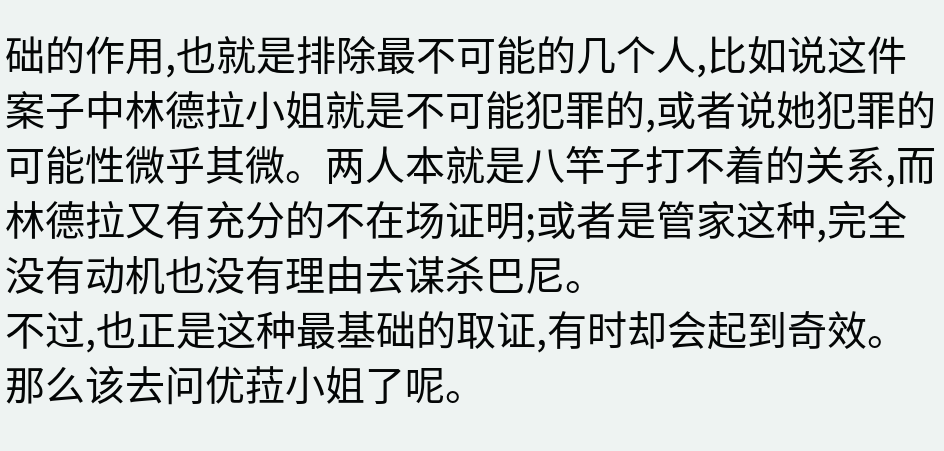础的作用,也就是排除最不可能的几个人,比如说这件案子中林德拉小姐就是不可能犯罪的,或者说她犯罪的可能性微乎其微。两人本就是八竿子打不着的关系,而林德拉又有充分的不在场证明;或者是管家这种,完全没有动机也没有理由去谋杀巴尼。
不过,也正是这种最基础的取证,有时却会起到奇效。
那么该去问优菈小姐了呢。